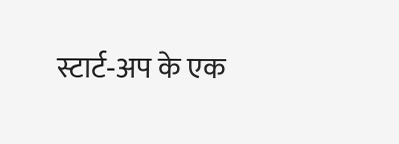स्टार्ट‑अप के एक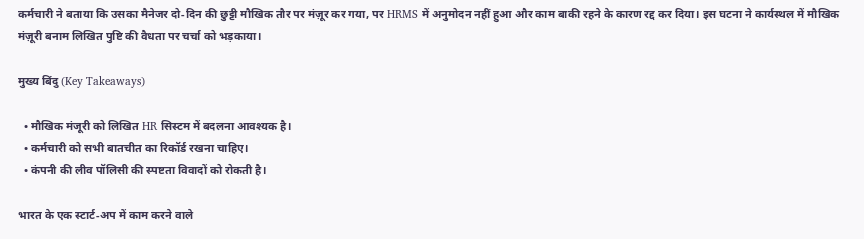कर्मचारी ने बताया कि उसका मैनेजर दो‑दिन की छुट्टी मौखिक तौर पर मंज़ूर कर गया, पर HRMS में अनुमोदन नहीं हुआ और काम बाकी रहने के कारण रद्द कर दिया। इस घटना ने कार्यस्थल में मौखिक मंज़ूरी बनाम लिखित पुष्टि की वैधता पर चर्चा को भड़काया।

मुख्य बिंदु (Key Takeaways)

  • मौखिक मंजूरी को लिखित HR सिस्टम में बदलना आवश्यक है।
  • कर्मचारी को सभी बातचीत का रिकॉर्ड रखना चाहिए।
  • कंपनी की लीव पॉलिसी की स्पष्टता विवादों को रोकती है।

भारत के एक स्टार्ट‑अप में काम करने वाले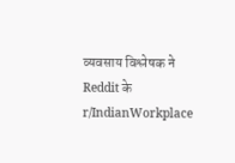व्यवसाय विश्लेषक ने Reddit के r/IndianWorkplace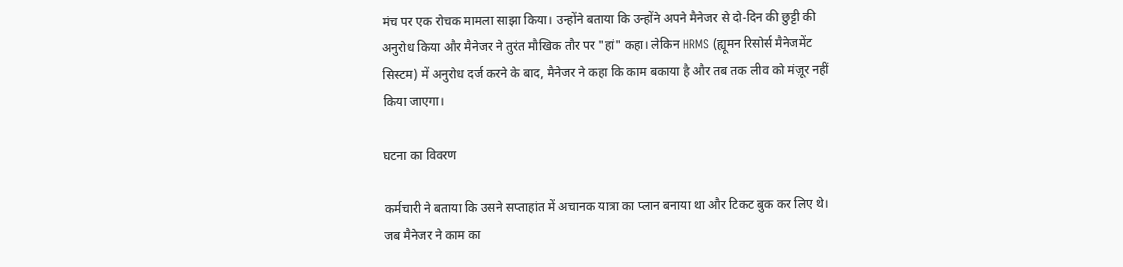मंच पर एक रोचक मामला साझा किया। उन्होंने बताया कि उन्होंने अपने मैनेजर से दो‑दिन की छुट्टी की अनुरोध किया और मैनेजर ने तुरंत मौखिक तौर पर "हां" कहा। लेकिन HRMS (ह्यूमन रिसोर्स मैनेजमेंट सिस्टम) में अनुरोध दर्ज करने के बाद, मैनेजर ने कहा कि काम बकाया है और तब तक लीव को मंज़ूर नहीं किया जाएगा।

घटना का विवरण

कर्मचारी ने बताया कि उसने सप्ताहांत में अचानक यात्रा का प्लान बनाया था और टिकट बुक कर लिए थे। जब मैनेजर ने काम का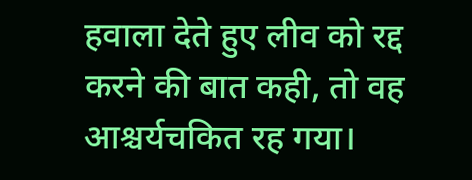हवाला देते हुए लीव को रद्द करने की बात कही, तो वह आश्चर्यचकित रह गया।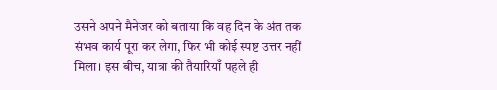उसने अपने मैनेजर को बताया कि वह दिन के अंत तक संभव कार्य पूरा कर लेगा, फिर भी कोई स्पष्ट उत्तर नहीं मिला। इस बीच, यात्रा की तैयारियाँ पहले ही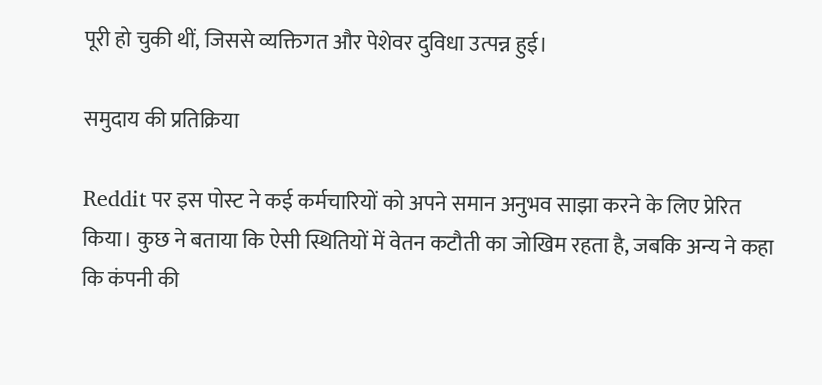पूरी हो चुकी थीं, जिससे व्यक्तिगत और पेशेवर दुविधा उत्पन्न हुई।

समुदाय की प्रतिक्रिया

Reddit पर इस पोस्ट ने कई कर्मचारियों को अपने समान अनुभव साझा करने के लिए प्रेरित किया। कुछ ने बताया कि ऐसी स्थितियों में वेतन कटौती का जोखिम रहता है, जबकि अन्य ने कहा कि कंपनी की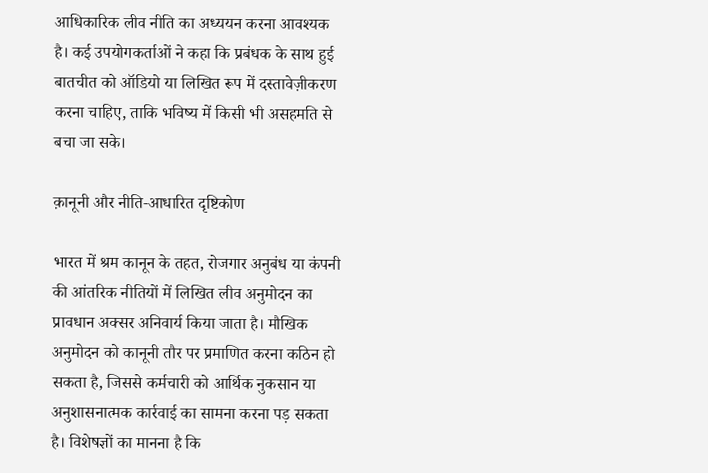आधिकारिक लीव नीति का अध्ययन करना आवश्यक है। कई उपयोगकर्ताओं ने कहा कि प्रबंधक के साथ हुई बातचीत को ऑडियो या लिखित रूप में दस्तावेज़ीकरण करना चाहिए, ताकि भविष्य में किसी भी असहमति से बचा जा सके।

क़ानूनी और नीति‑आधारित दृष्टिकोण

भारत में श्रम कानून के तहत, रोजगार अनुबंध या कंपनी की आंतरिक नीतियों में लिखित लीव अनुमोदन का प्रावधान अक्सर अनिवार्य किया जाता है। मौखिक अनुमोदन को कानूनी तौर पर प्रमाणित करना कठिन हो सकता है, जिससे कर्मचारी को आर्थिक नुकसान या अनुशासनात्मक कार्रवाई का सामना करना पड़ सकता है। विशेषज्ञों का मानना है कि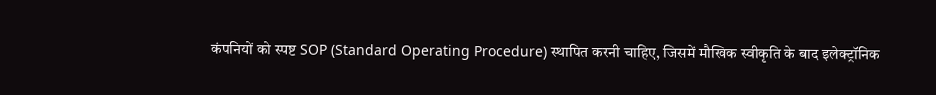कंपनियों को स्पष्ट SOP (Standard Operating Procedure) स्थापित करनी चाहिए, जिसमें मौखिक स्वीकृति के बाद इलेक्ट्रॉनिक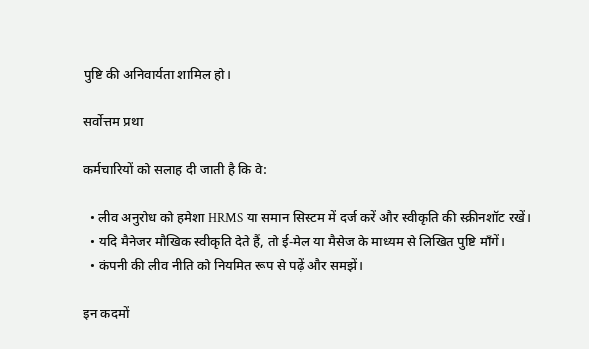पुष्टि की अनिवार्यता शामिल हो।

सर्वोत्तम प्रथा

कर्मचारियों को सलाह दी जाती है कि वे:

  • लीव अनुरोध को हमेशा HRMS या समान सिस्टम में दर्ज करें और स्वीकृति की स्क्रीनशॉट रखें।
  • यदि मैनेजर मौखिक स्वीकृति देते हैं, तो ई‑मेल या मैसेज के माध्यम से लिखित पुष्टि माँगें।
  • कंपनी की लीव नीति को नियमित रूप से पढ़ें और समझें।

इन कदमों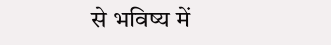से भविष्य में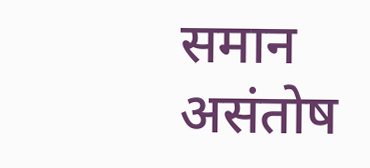समान असंतोष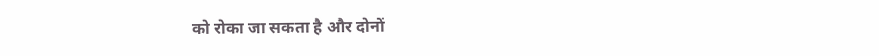को रोका जा सकता है और दोनों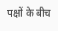पक्षों के बीच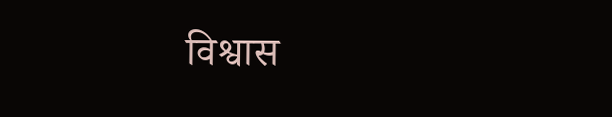विश्वास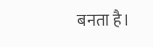बनता है।